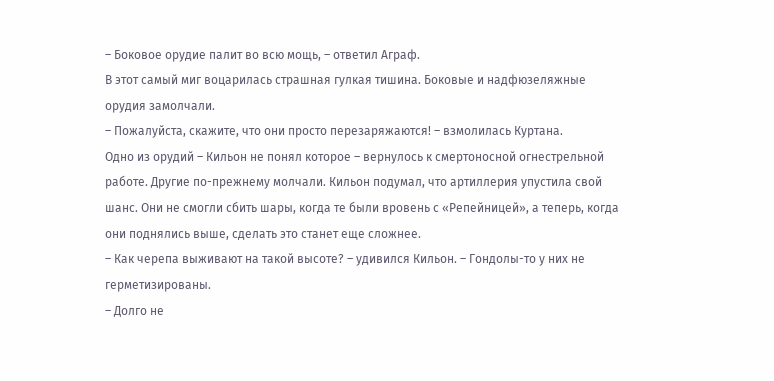– Боковое орудие палит во всю мощь, – ответил Аграф.
В этот самый миг воцарилась страшная гулкая тишина. Боковые и надфюзеляжные орудия замолчали.
– Пожалуйста, скажите, что они просто перезаряжаются! – взмолилась Куртана.
Одно из орудий – Кильон не понял которое – вернулось к смертоносной огнестрельной работе. Другие по-прежнему молчали. Кильон подумал, что артиллерия упустила свой шанс. Они не смогли сбить шары, когда те были вровень с «Репейницей», а теперь, когда они поднялись выше, сделать это станет еще сложнее.
– Как черепа выживают на такой высоте? – удивился Кильон. – Гондолы-то у них не герметизированы.
– Долго не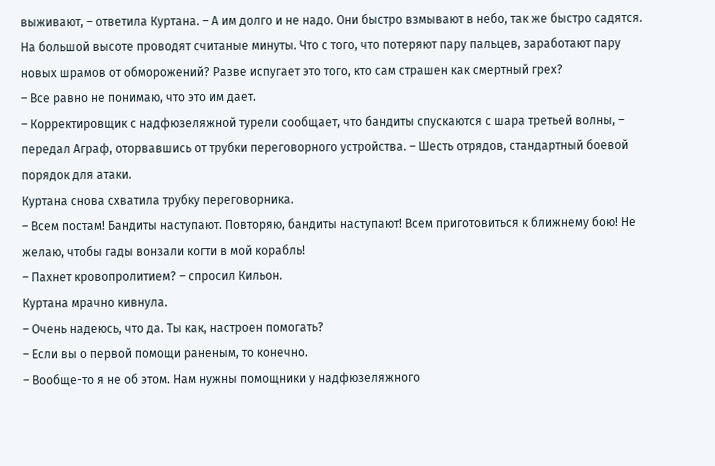выживают, – ответила Куртана. – А им долго и не надо. Они быстро взмывают в небо, так же быстро садятся. На большой высоте проводят считаные минуты. Что с того, что потеряют пару пальцев, заработают пару новых шрамов от обморожений? Разве испугает это того, кто сам страшен как смертный грех?
– Все равно не понимаю, что это им дает.
– Корректировщик с надфюзеляжной турели сообщает, что бандиты спускаются с шара третьей волны, – передал Аграф, оторвавшись от трубки переговорного устройства. – Шесть отрядов, стандартный боевой порядок для атаки.
Куртана снова схватила трубку переговорника.
– Всем постам! Бандиты наступают. Повторяю, бандиты наступают! Всем приготовиться к ближнему бою! Не желаю, чтобы гады вонзали когти в мой корабль!
– Пахнет кровопролитием? – спросил Кильон.
Куртана мрачно кивнула.
– Очень надеюсь, что да. Ты как, настроен помогать?
– Если вы о первой помощи раненым, то конечно.
– Вообще-то я не об этом. Нам нужны помощники у надфюзеляжного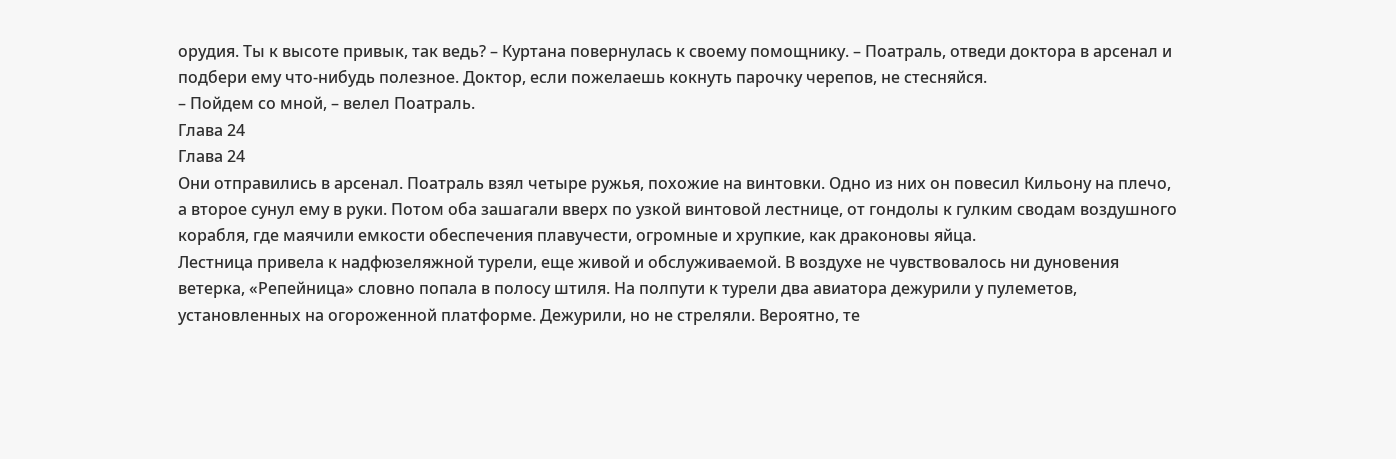орудия. Ты к высоте привык, так ведь? – Куртана повернулась к своему помощнику. – Поатраль, отведи доктора в арсенал и подбери ему что-нибудь полезное. Доктор, если пожелаешь кокнуть парочку черепов, не стесняйся.
– Пойдем со мной, – велел Поатраль.
Глава 24
Глава 24
Они отправились в арсенал. Поатраль взял четыре ружья, похожие на винтовки. Одно из них он повесил Кильону на плечо, а второе сунул ему в руки. Потом оба зашагали вверх по узкой винтовой лестнице, от гондолы к гулким сводам воздушного корабля, где маячили емкости обеспечения плавучести, огромные и хрупкие, как драконовы яйца.
Лестница привела к надфюзеляжной турели, еще живой и обслуживаемой. В воздухе не чувствовалось ни дуновения ветерка, «Репейница» словно попала в полосу штиля. На полпути к турели два авиатора дежурили у пулеметов, установленных на огороженной платформе. Дежурили, но не стреляли. Вероятно, те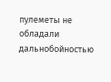пулеметы не обладали дальнобойностью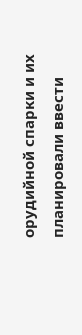орудийной спарки и их планировали ввести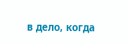в дело, когда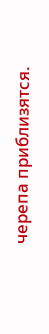черепа приблизятся.